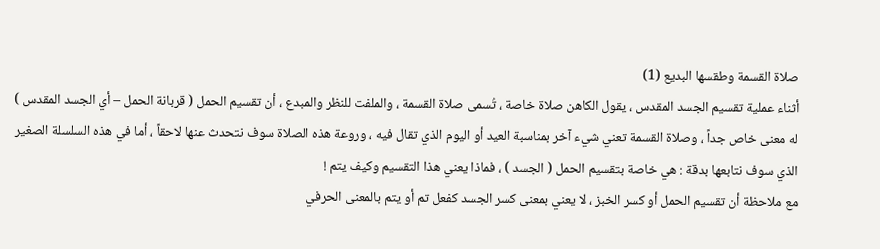صلاة القسمة وطقسها البديع (1)
أثناء عملية تقسيم الجسد المقدس ، يقول الكاهن صلاة خاصة ، تُسمى صلاة القسمة ، والملفت للنظر والمبدع ، أن تقسيم الحمل ( قربانة الحمل – أي الجسد المقدس ) له معنى خاص جداً ، وصلاة القسمة تعني شيء آخر بمناسبة العيد أو اليوم الذي تقال فيه ، وروعة هذه الصلاة سوف نتحدث عنها لاحقاً ، أما في هذه السلسلة الصغير الذي سوف نتابعها بدقة : هي خاصة بتقسيم الحمل ( الجسد ) ، فماذا يعني هذا التقسيم وكيف يتم !
مع ملاحظة أن تقسيم الحمل أو كسر الخبز ، لا يعني بمعنى كسر الجسد كفعل تم أو يتم بالمعنى الحرفي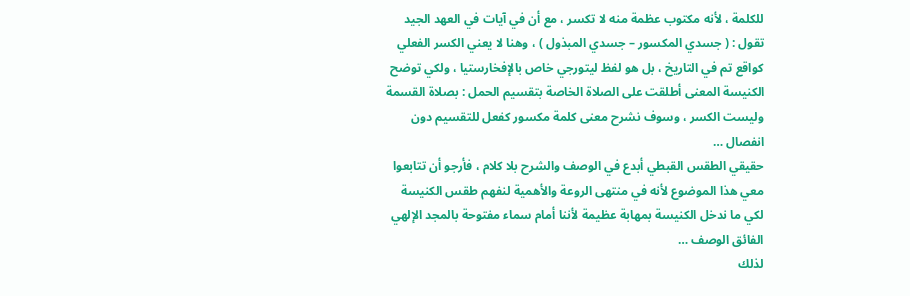للكلمة ، لأنه مكتوب عظمة منه لا تكسر ، مع أن في آيات في العهد الجيد تقول : ( جسدي المكسور – جسدي المبذول ) ، وهنا لا يعني الكسر الفعلي كواقع تم في التاريخ ، بل هو لفظ ليتورجي خاص بالإفخارستيا ، ولكي توضح الكنيسة المعنى أطلقت على الصلاة الخاصة بتقسيم الحمل : بصلاة القسمة وليست الكسر ، وسوف نشرح معنى كلمة مكسور كفعل للتقسيم دون انفصال …
حقيقي الطقس القبطي أبدع في الوصف والشرح بلا كلام ، فأرجو أن تتابعوا معي هذا الموضوع لأنه في منتهى الروعة والأهمية لنفهم طقس الكنيسة لكي ما ندخل الكنيسة بمهابة عظيمة لأننا أمام سماء مفتوحة بالمجد الإلهي الفائق الوصف …
لذلك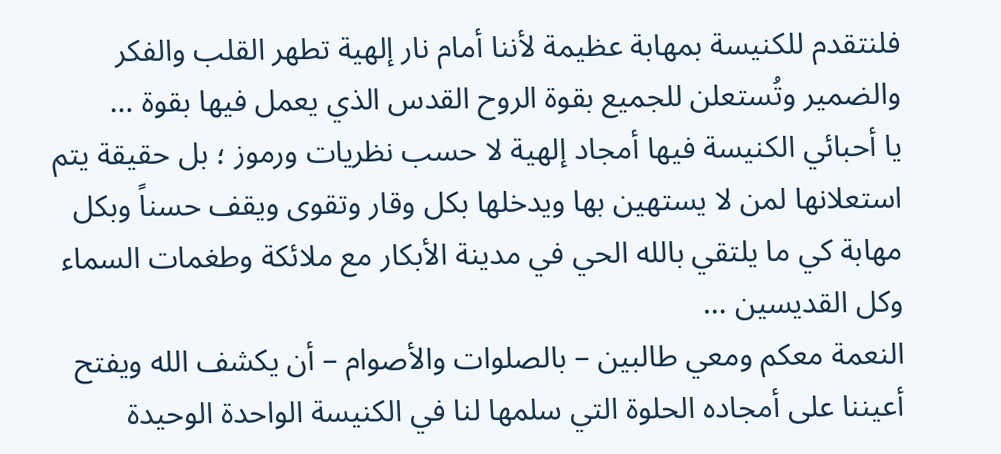فلنتقدم للكنيسة بمهابة عظيمة لأننا أمام نار إلهية تطهر القلب والفكر والضمير وتُستعلن للجميع بقوة الروح القدس الذي يعمل فيها بقوة …
يا أحبائي الكنيسة فيها أمجاد إلهية لا حسب نظريات ورموز ؛ بل حقيقة يتم استعلانها لمن لا يستهين بها ويدخلها بكل وقار وتقوى ويقف حسناً وبكل مهابة كي ما يلتقي بالله الحي في مدينة الأبكار مع ملائكة وطغمات السماء وكل القديسين …
النعمة معكم ومعي طالبين – بالصلوات والأصوام – أن يكشف الله ويفتح أعيننا على أمجاده الحلوة التي سلمها لنا في الكنيسة الواحدة الوحيدة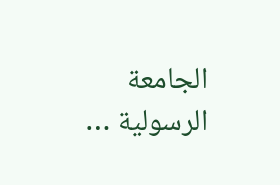الجامعة الرسولية …